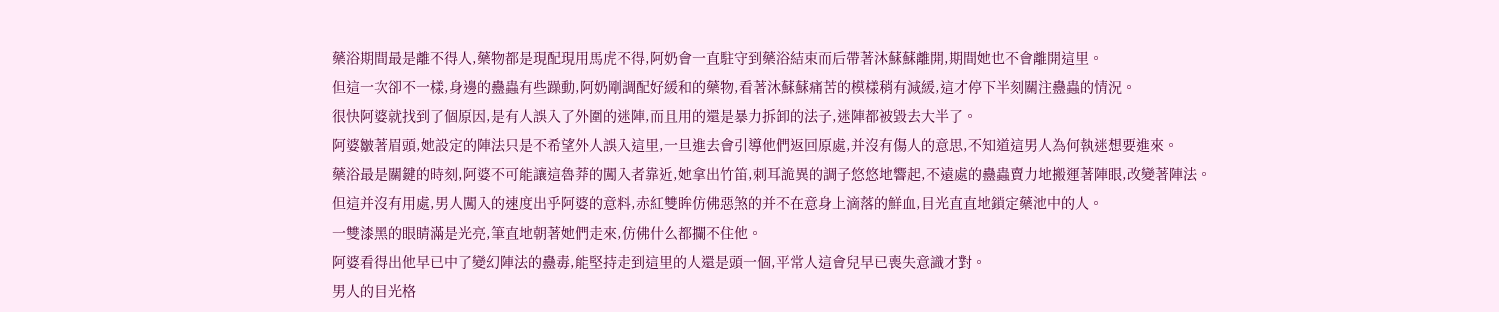藥浴期間最是離不得人,藥物都是現配現用馬虎不得,阿奶會一直駐守到藥浴結束而后帶著沐蘇蘇離開,期間她也不會離開這里。
但這一次卻不一樣,身邊的蠱蟲有些躁動,阿奶剛調配好緩和的藥物,看著沐蘇蘇痛苦的模樣稍有減緩,這才停下半刻關注蠱蟲的情況。
很快阿婆就找到了個原因,是有人誤入了外圍的迷陣,而且用的還是暴力拆卸的法子,迷陣都被毀去大半了。
阿婆皺著眉頭,她設定的陣法只是不希望外人誤入這里,一旦進去會引導他們返回原處,并沒有傷人的意思,不知道這男人為何執迷想要進來。
藥浴最是關鍵的時刻,阿婆不可能讓這魯莽的闖入者靠近,她拿出竹笛,刺耳詭異的調子悠悠地響起,不遠處的蠱蟲賣力地搬運著陣眼,改變著陣法。
但這并沒有用處,男人闖入的速度出乎阿婆的意料,赤紅雙眸仿佛惡煞的并不在意身上滴落的鮮血,目光直直地鎖定藥池中的人。
一雙漆黑的眼睛滿是光亮,筆直地朝著她們走來,仿佛什么都攔不住他。
阿婆看得出他早已中了變幻陣法的蠱毒,能堅持走到這里的人還是頭一個,平常人這會兒早已喪失意識才對。
男人的目光格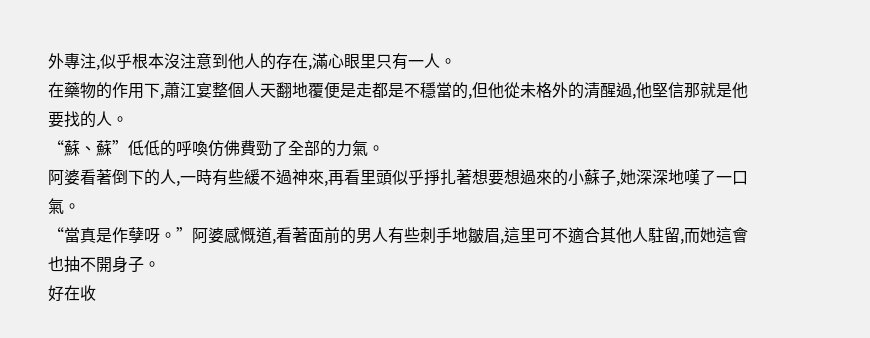外專注,似乎根本沒注意到他人的存在,滿心眼里只有一人。
在藥物的作用下,蕭江宴整個人天翻地覆便是走都是不穩當的,但他從未格外的清醒過,他堅信那就是他要找的人。
“蘇、蘇”低低的呼喚仿佛費勁了全部的力氣。
阿婆看著倒下的人,一時有些緩不過神來,再看里頭似乎掙扎著想要想過來的小蘇子,她深深地嘆了一口氣。
“當真是作孽呀。”阿婆感慨道,看著面前的男人有些刺手地皺眉,這里可不適合其他人駐留,而她這會也抽不開身子。
好在收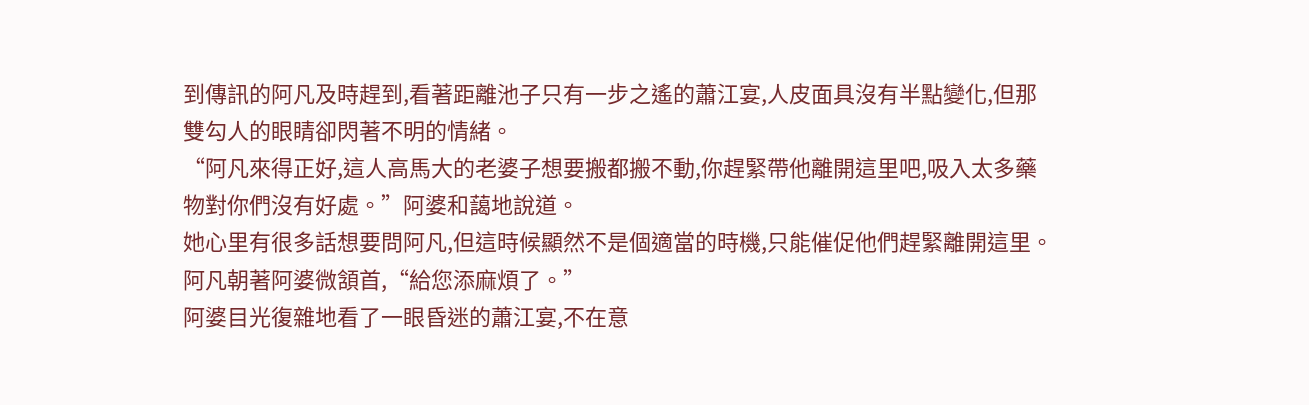到傳訊的阿凡及時趕到,看著距離池子只有一步之遙的蕭江宴,人皮面具沒有半點變化,但那雙勾人的眼睛卻閃著不明的情緒。
“阿凡來得正好,這人高馬大的老婆子想要搬都搬不動,你趕緊帶他離開這里吧,吸入太多藥物對你們沒有好處。”阿婆和藹地說道。
她心里有很多話想要問阿凡,但這時候顯然不是個適當的時機,只能催促他們趕緊離開這里。
阿凡朝著阿婆微頷首,“給您添麻煩了。”
阿婆目光復雜地看了一眼昏迷的蕭江宴,不在意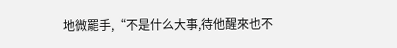地微罷手,“不是什么大事,待他醒來也不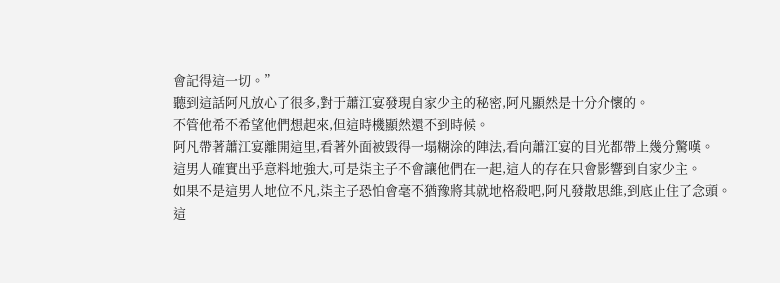會記得這一切。”
聽到這話阿凡放心了很多,對于蕭江宴發現自家少主的秘密,阿凡顯然是十分介懷的。
不管他希不希望他們想起來,但這時機顯然還不到時候。
阿凡帶著蕭江宴離開這里,看著外面被毀得一塌糊涂的陣法,看向蕭江宴的目光都帶上幾分驚嘆。
這男人確實出乎意料地強大,可是柒主子不會讓他們在一起,這人的存在只會影響到自家少主。
如果不是這男人地位不凡,柒主子恐怕會毫不猶豫將其就地格殺吧,阿凡發散思維,到底止住了念頭。
這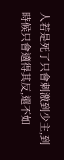人若是死了只會刺激到少主,到時候只會適得其反,還不如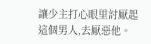讓少主打心眼里討厭起這個男人,去厭惡他。